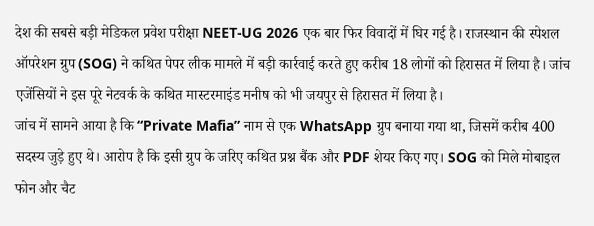देश की सबसे बड़ी मेडिकल प्रवेश परीक्षा NEET-UG 2026 एक बार फिर विवादों में घिर गई है। राजस्थान की स्पेशल ऑपरेशन ग्रुप (SOG) ने कथित पेपर लीक मामले में बड़ी कार्रवाई करते हुए करीब 18 लोगों को हिरासत में लिया है। जांच एजेंसियों ने इस पूरे नेटवर्क के कथित मास्टरमाइंड मनीष को भी जयपुर से हिरासत में लिया है।
जांच में सामने आया है कि “Private Mafia” नाम से एक WhatsApp ग्रुप बनाया गया था, जिसमें करीब 400 सदस्य जुड़े हुए थे। आरोप है कि इसी ग्रुप के जरिए कथित प्रश्न बैंक और PDF शेयर किए गए। SOG को मिले मोबाइल फोन और चैट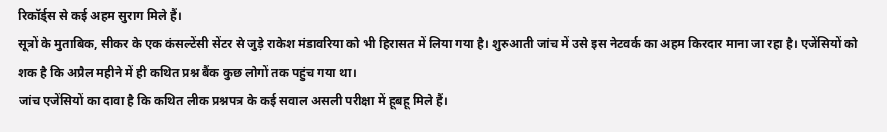रिकॉर्ड्स से कई अहम सुराग मिले हैं।
सूत्रों के मुताबिक, सीकर के एक कंसल्टेंसी सेंटर से जुड़े राकेश मंडावरिया को भी हिरासत में लिया गया है। शुरुआती जांच में उसे इस नेटवर्क का अहम किरदार माना जा रहा है। एजेंसियों को शक है कि अप्रैल महीने में ही कथित प्रश्न बैंक कुछ लोगों तक पहुंच गया था।
जांच एजेंसियों का दावा है कि कथित लीक प्रश्नपत्र के कई सवाल असली परीक्षा में हूबहू मिले हैं।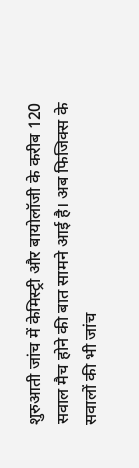शुरुआती जांच में केमिस्ट्री और बायोलॉजी के करीब 120 सवाल मैच होने की बात सामने आई है। अब फिजिक्स के सवालों की भी जांच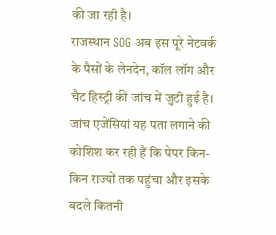की जा रही है।
राजस्थान SOG अब इस पूरे नेटवर्क के पैसों के लेनदेन, कॉल लॉग और चैट हिस्ट्री की जांच में जुटी हुई है। जांच एजेंसियां यह पता लगाने की कोशिश कर रही हैं कि पेपर किन-किन राज्यों तक पहुंचा और इसके बदले कितनी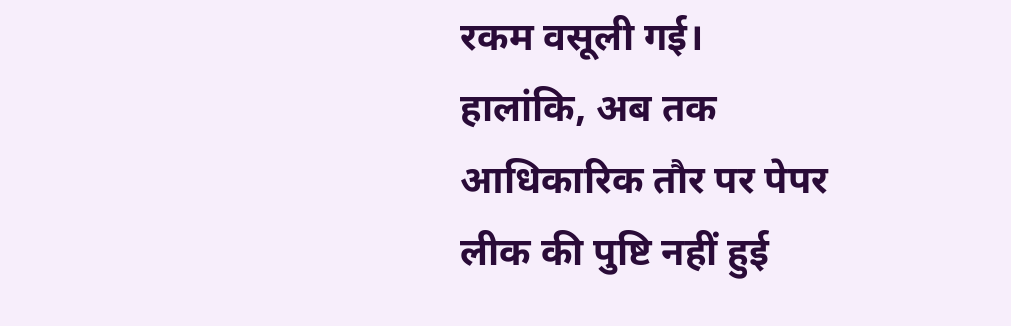रकम वसूली गई।
हालांकि, अब तक आधिकारिक तौर पर पेपर लीक की पुष्टि नहीं हुई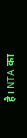है। NTA का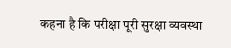कहना है कि परीक्षा पूरी सुरक्षा व्यवस्था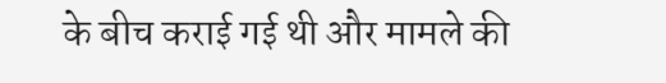के बीच कराई गई थी और मामले की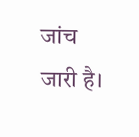जांच जारी है।